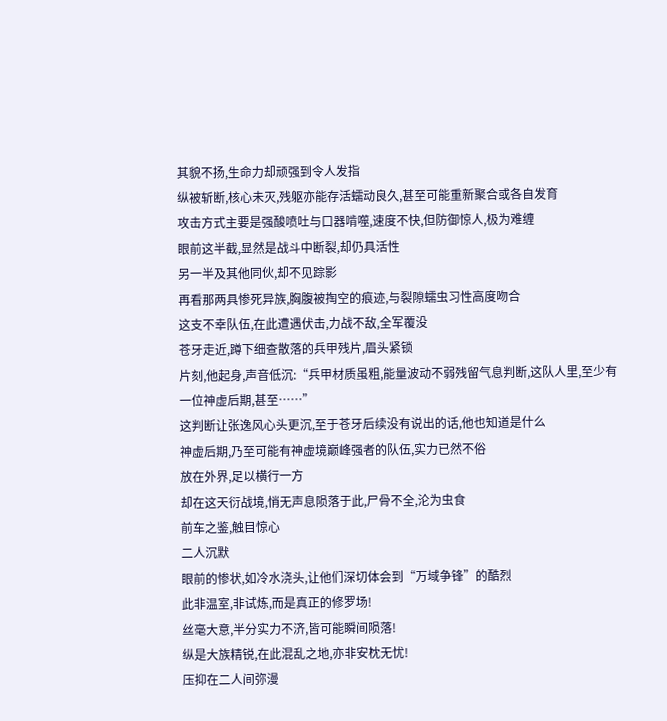其貌不扬,生命力却顽强到令人发指
纵被斩断,核心未灭,残躯亦能存活蠕动良久,甚至可能重新聚合或各自发育
攻击方式主要是强酸喷吐与口器啃噬,速度不快,但防御惊人,极为难缠
眼前这半截,显然是战斗中断裂,却仍具活性
另一半及其他同伙,却不见踪影
再看那两具惨死异族,胸腹被掏空的痕迹,与裂隙蠕虫习性高度吻合
这支不幸队伍,在此遭遇伏击,力战不敌,全军覆没
苍牙走近,蹲下细查散落的兵甲残片,眉头紧锁
片刻,他起身,声音低沉:“兵甲材质虽粗,能量波动不弱残留气息判断,这队人里,至少有一位神虚后期,甚至……”
这判断让张逸风心头更沉,至于苍牙后续没有说出的话,他也知道是什么
神虚后期,乃至可能有神虚境巅峰强者的队伍,实力已然不俗
放在外界,足以横行一方
却在这天衍战境,悄无声息陨落于此,尸骨不全,沦为虫食
前车之鉴,触目惊心
二人沉默
眼前的惨状,如冷水浇头,让他们深切体会到“万域争锋”的酷烈
此非温室,非试炼,而是真正的修罗场!
丝毫大意,半分实力不济,皆可能瞬间陨落!
纵是大族精锐,在此混乱之地,亦非安枕无忧!
压抑在二人间弥漫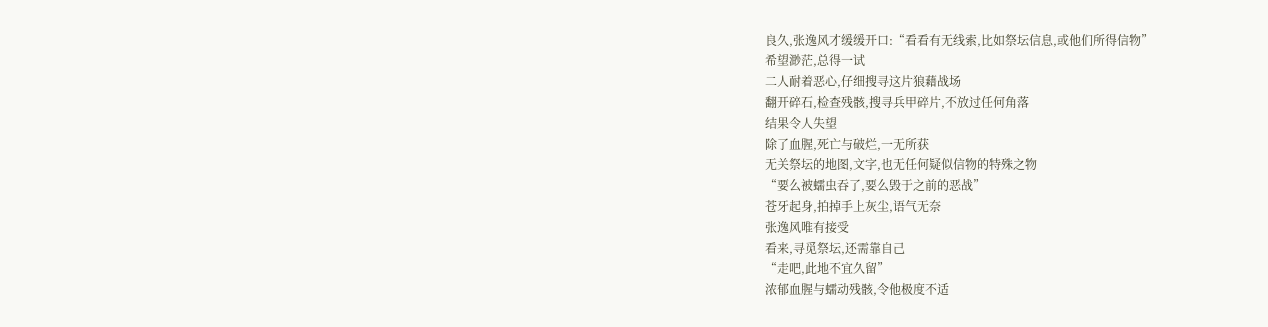良久,张逸风才缓缓开口:“看看有无线索,比如祭坛信息,或他们所得信物”
希望渺茫,总得一试
二人耐着恶心,仔细搜寻这片狼藉战场
翻开碎石,检查残骸,搜寻兵甲碎片,不放过任何角落
结果令人失望
除了血腥,死亡与破烂,一无所获
无关祭坛的地图,文字,也无任何疑似信物的特殊之物
“要么被蠕虫吞了,要么毁于之前的恶战”
苍牙起身,拍掉手上灰尘,语气无奈
张逸风唯有接受
看来,寻觅祭坛,还需靠自己
“走吧,此地不宜久留”
浓郁血腥与蠕动残骸,令他极度不适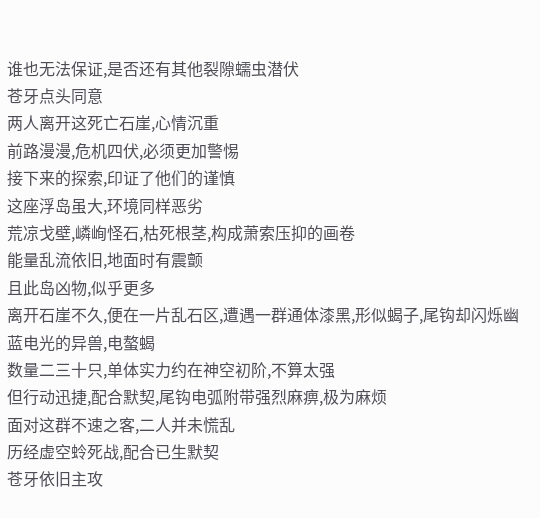谁也无法保证,是否还有其他裂隙蠕虫潜伏
苍牙点头同意
两人离开这死亡石崖,心情沉重
前路漫漫,危机四伏,必须更加警惕
接下来的探索,印证了他们的谨慎
这座浮岛虽大,环境同样恶劣
荒凉戈壁,嶙峋怪石,枯死根茎,构成萧索压抑的画卷
能量乱流依旧,地面时有震颤
且此岛凶物,似乎更多
离开石崖不久,便在一片乱石区,遭遇一群通体漆黑,形似蝎子,尾钩却闪烁幽蓝电光的异兽,电螯蝎
数量二三十只,单体实力约在神空初阶,不算太强
但行动迅捷,配合默契,尾钩电弧附带强烈麻痹,极为麻烦
面对这群不速之客,二人并未慌乱
历经虚空蛉死战,配合已生默契
苍牙依旧主攻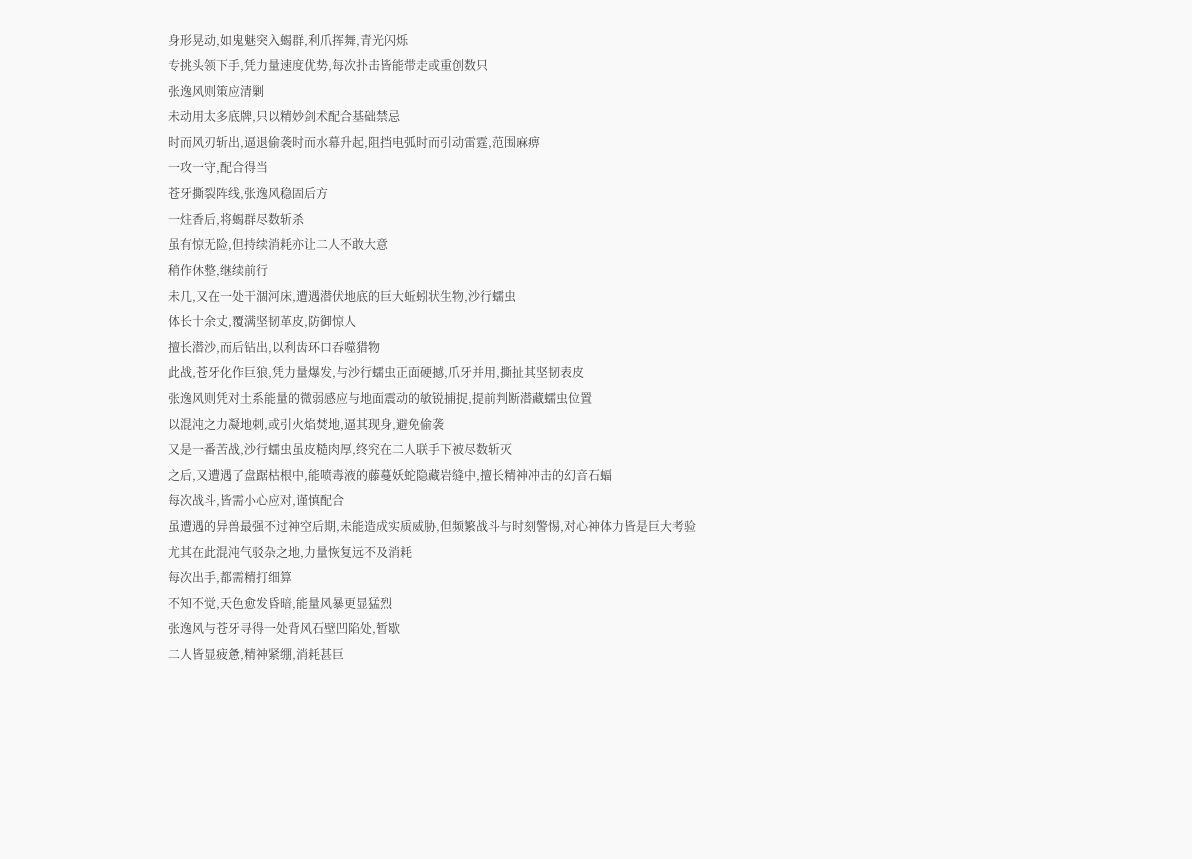身形晃动,如鬼魅突入蝎群,利爪挥舞,青光闪烁
专挑头领下手,凭力量速度优势,每次扑击皆能带走或重创数只
张逸风则策应清剿
未动用太多底牌,只以精妙剑术配合基础禁忌
时而风刃斩出,逼退偷袭时而水幕升起,阻挡电弧时而引动雷霆,范围麻痹
一攻一守,配合得当
苍牙撕裂阵线,张逸风稳固后方
一炷香后,将蝎群尽数斩杀
虽有惊无险,但持续消耗亦让二人不敢大意
稍作休整,继续前行
未几,又在一处干涸河床,遭遇潜伏地底的巨大蚯蚓状生物,沙行蠕虫
体长十余丈,覆满坚韧革皮,防御惊人
擅长潜沙,而后钻出,以利齿环口吞噬猎物
此战,苍牙化作巨狼,凭力量爆发,与沙行蠕虫正面硬撼,爪牙并用,撕扯其坚韧表皮
张逸风则凭对土系能量的微弱感应与地面震动的敏锐捕捉,提前判断潜藏蠕虫位置
以混沌之力凝地刺,或引火焰焚地,逼其现身,避免偷袭
又是一番苦战,沙行蠕虫虽皮糙肉厚,终究在二人联手下被尽数斩灭
之后,又遭遇了盘踞枯根中,能喷毒液的藤蔓妖蛇隐藏岩缝中,擅长精神冲击的幻音石蝠
每次战斗,皆需小心应对,谨慎配合
虽遭遇的异兽最强不过神空后期,未能造成实质威胁,但频繁战斗与时刻警惕,对心神体力皆是巨大考验
尤其在此混沌气驳杂之地,力量恢复远不及消耗
每次出手,都需精打细算
不知不觉,天色愈发昏暗,能量风暴更显猛烈
张逸风与苍牙寻得一处背风石壁凹陷处,暂歇
二人皆显疲惫,精神紧绷,消耗甚巨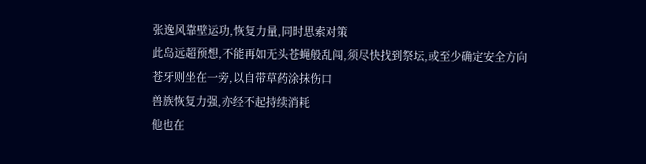张逸风靠壁运功,恢复力量,同时思索对策
此岛远超预想,不能再如无头苍蝇般乱闯,须尽快找到祭坛,或至少确定安全方向
苍牙则坐在一旁,以自带草药涂抹伤口
兽族恢复力强,亦经不起持续消耗
他也在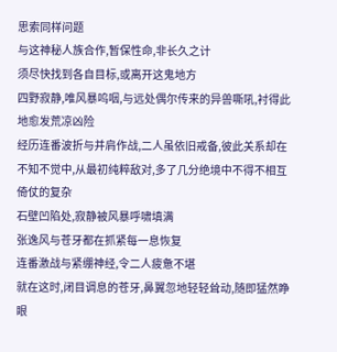思索同样问题
与这神秘人族合作,暂保性命,非长久之计
须尽快找到各自目标,或离开这鬼地方
四野寂静,唯风暴呜咽,与远处偶尔传来的异兽嘶吼,衬得此地愈发荒凉凶险
经历连番波折与并肩作战,二人虽依旧戒备,彼此关系却在不知不觉中,从最初纯粹敌对,多了几分绝境中不得不相互倚仗的复杂
石壁凹陷处,寂静被风暴呼啸填满
张逸风与苍牙都在抓紧每一息恢复
连番激战与紧绷神经,令二人疲惫不堪
就在这时,闭目调息的苍牙,鼻翼忽地轻轻耸动,随即猛然睁眼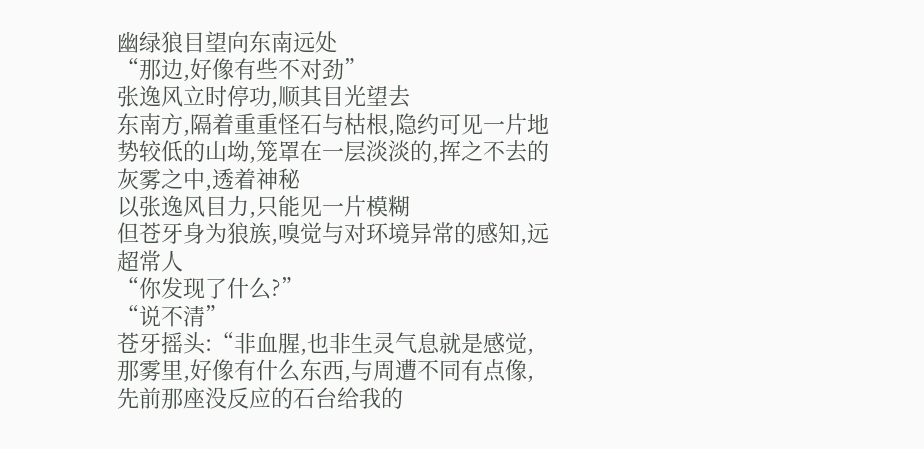幽绿狼目望向东南远处
“那边,好像有些不对劲”
张逸风立时停功,顺其目光望去
东南方,隔着重重怪石与枯根,隐约可见一片地势较低的山坳,笼罩在一层淡淡的,挥之不去的灰雾之中,透着神秘
以张逸风目力,只能见一片模糊
但苍牙身为狼族,嗅觉与对环境异常的感知,远超常人
“你发现了什么?”
“说不清”
苍牙摇头:“非血腥,也非生灵气息就是感觉,那雾里,好像有什么东西,与周遭不同有点像,先前那座没反应的石台给我的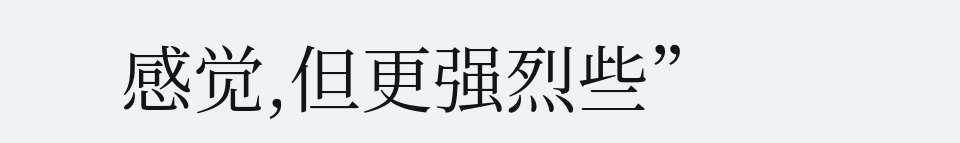感觉,但更强烈些”